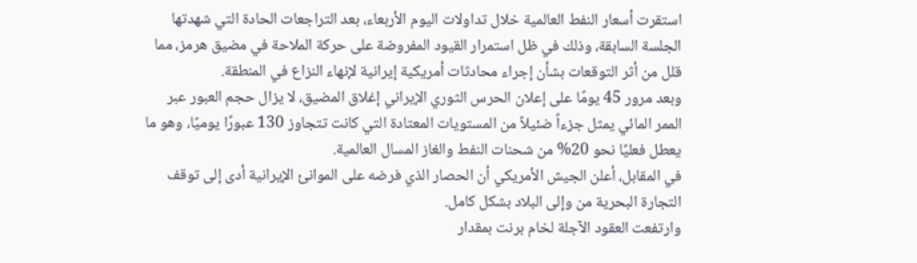استقرت أسعار النفط العالمية خلال تداولات اليوم الأربعاء، بعد التراجعات الحادة التي شهدتها الجلسة السابقة، وذلك في ظل استمرار القيود المفروضة على حركة الملاحة في مضيق هرمز، مما قلل من أثر التوقعات بشأن إجراء محادثات أمريكية إيرانية لإنهاء النزاع في المنطقة.
وبعد مرور 45 يومًا على إعلان الحرس الثوري الإيراني إغلاق المضيق، لا يزال حجم العبور عبر الممر المائي يمثل جزءاً ضئيلاً من المستويات المعتادة التي كانت تتجاوز 130 عبورًا يوميًا، وهو ما يعطل فعليًا نحو 20% من شحنات النفط والغاز المسال العالمية.
في المقابل، أعلن الجيش الأمريكي أن الحصار الذي فرضه على الموانئ الإيرانية أدى إلى توقف التجارة البحرية من وإلى البلاد بشكل كامل.
وارتفعت العقود الآجلة لخام برنت بمقدار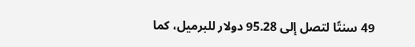49 سنتًا لتصل إلى 95.28 دولار للبرميل، كما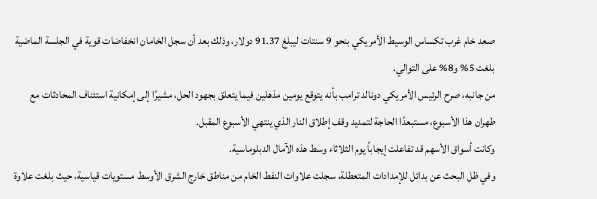صعد خام غرب تكساس الوسيط الأمريكي بنحو 9 سنتات ليبلغ 91.37 دولار، وذلك بعد أن سجل الخامان انخفاضات قوية في الجلسة الماضية بلغت 5% و8% على التوالي.
من جانبه، صرح الرئيس الأمريكي دونالد ترامب بأنه يتوقع يومين مذهلين فيما يتعلق بجهود الحل، مشيرًا إلى إمكانية استئناف المحادثات مع طهران هذا الأسبوع، مستبعدًا الحاجة لتمديد وقف إطلاق النار الذي ينتهي الأسبوع المقبل.
وكانت أسواق الأسهم قد تفاعلت إيجاباً يوم الثلاثاء وسط هذه الآمال الدبلوماسية.
وفي ظل البحث عن بدائل للإمدادات المتعطلة، سجلت علاوات النفط الخام من مناطق خارج الشرق الأوسط مستويات قياسية، حيث بلغت علاوة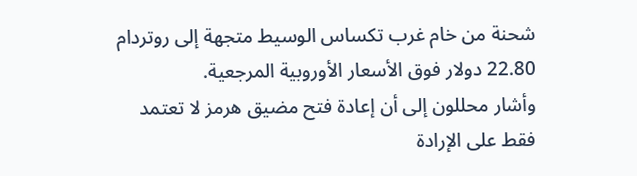شحنة من خام غرب تكساس الوسيط متجهة إلى روتردام 22.80 دولار فوق الأسعار الأوروبية المرجعية.
وأشار محللون إلى أن إعادة فتح مضيق هرمز لا تعتمد فقط على الإرادة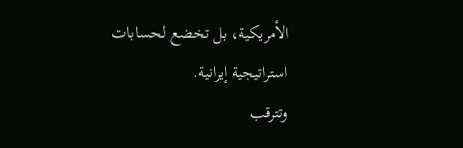الأمريكية، بل تخضع لحسابات استراتيجية إيرانية.
وتترقب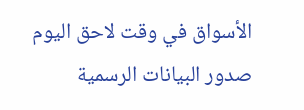الأسواق في وقت لاحق اليوم صدور البيانات الرسمية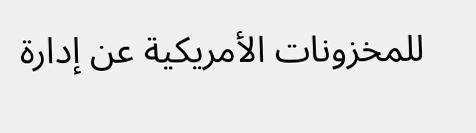للمخزونات الأمريكية عن إدارة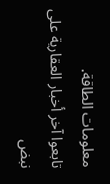معلومات الطاقة.
تابعوا آخر أخبار العقارية على نبض